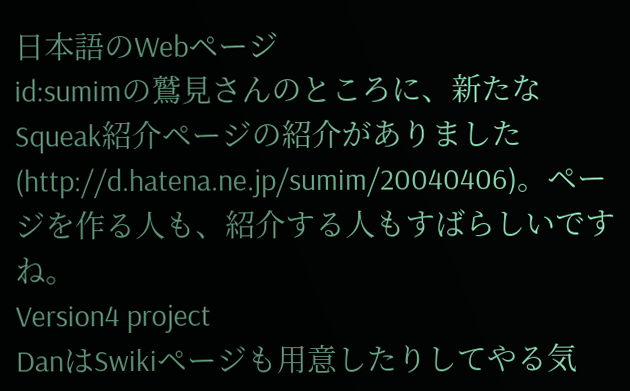日本語のWebページ
id:sumimの鷲見さんのところに、新たなSqueak紹介ページの紹介がありました(http://d.hatena.ne.jp/sumim/20040406)。ページを作る人も、紹介する人もすばらしいですね。
Version4 project
DanはSwikiページも用意したりしてやる気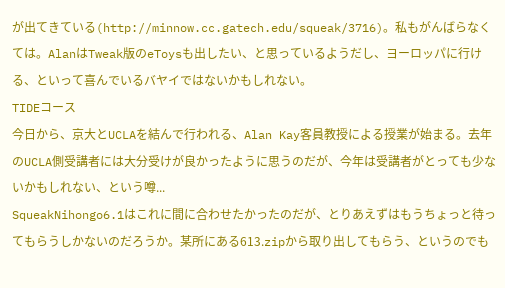が出てきている(http://minnow.cc.gatech.edu/squeak/3716)。私もがんばらなくては。AlanはTweak版のeToysも出したい、と思っているようだし、ヨーロッパに行ける、といって喜んでいるバヤイではないかもしれない。
TIDEコース
今日から、京大とUCLAを結んで行われる、Alan Kay客員教授による授業が始まる。去年のUCLA側受講者には大分受けが良かったように思うのだが、今年は受講者がとっても少ないかもしれない、という噂...
SqueakNihongo6.1はこれに間に合わせたかったのだが、とりあえずはもうちょっと待ってもらうしかないのだろうか。某所にある613.zipから取り出してもらう、というのでも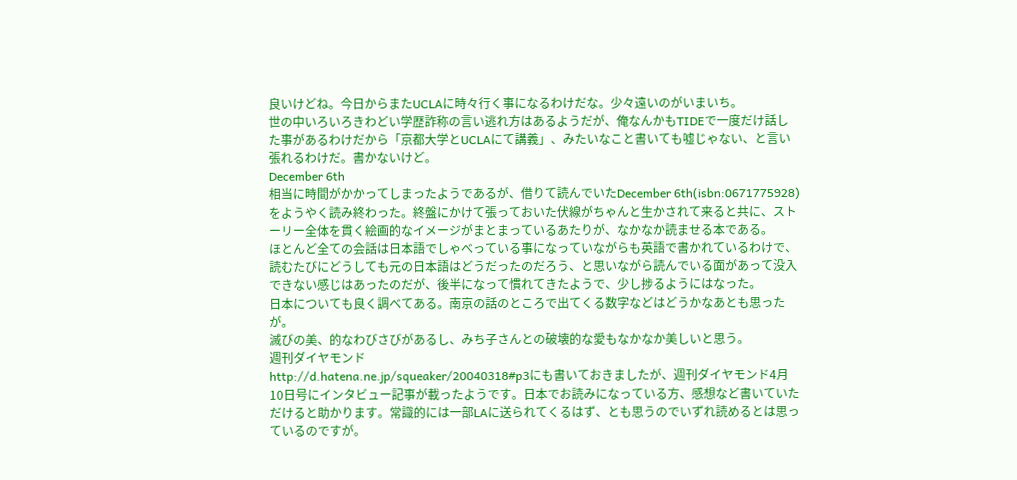良いけどね。今日からまたUCLAに時々行く事になるわけだな。少々遠いのがいまいち。
世の中いろいろきわどい学歴詐称の言い逃れ方はあるようだが、俺なんかもTIDEで一度だけ話した事があるわけだから「京都大学とUCLAにて講義」、みたいなこと書いても嘘じゃない、と言い張れるわけだ。書かないけど。
December 6th
相当に時間がかかってしまったようであるが、借りて読んでいたDecember 6th(isbn:0671775928)をようやく読み終わった。終盤にかけて張っておいた伏線がちゃんと生かされて来ると共に、ストーリー全体を貫く絵画的なイメージがまとまっているあたりが、なかなか読ませる本である。
ほとんど全ての会話は日本語でしゃべっている事になっていながらも英語で書かれているわけで、読むたびにどうしても元の日本語はどうだったのだろう、と思いながら読んでいる面があって没入できない感じはあったのだが、後半になって慣れてきたようで、少し捗るようにはなった。
日本についても良く調べてある。南京の話のところで出てくる数字などはどうかなあとも思ったが。
滅びの美、的なわびさびがあるし、みち子さんとの破壊的な愛もなかなか美しいと思う。
週刊ダイヤモンド
http://d.hatena.ne.jp/squeaker/20040318#p3にも書いておきましたが、週刊ダイヤモンド4月10日号にインタビュー記事が載ったようです。日本でお読みになっている方、感想など書いていただけると助かります。常識的には一部LAに送られてくるはず、とも思うのでいずれ読めるとは思っているのですが。